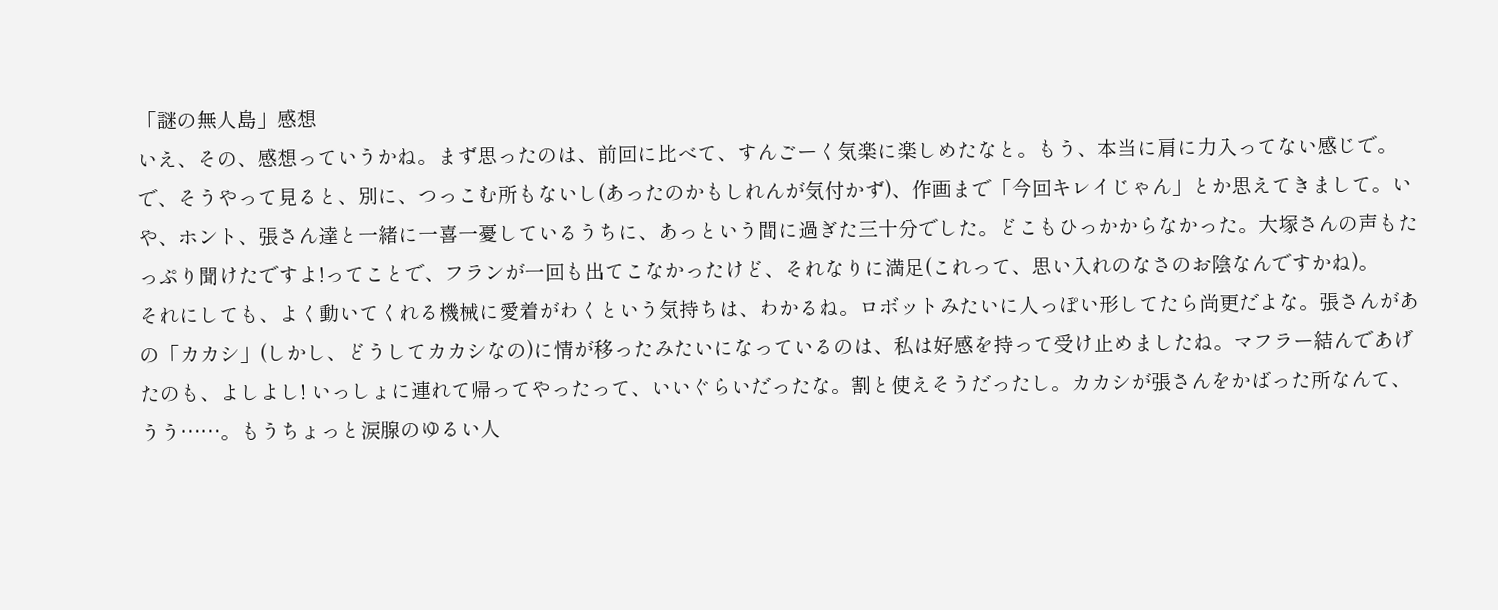「謎の無人島」感想
いえ、その、感想っていうかね。まず思ったのは、前回に比べて、すんごーく気楽に楽しめたなと。もう、本当に肩に力入ってない感じで。で、そうやって見ると、別に、つっこむ所もないし(あったのかもしれんが気付かず)、作画まで「今回キレイじゃん」とか思えてきまして。いや、ホント、張さん達と一緒に一喜一憂しているうちに、あっという間に過ぎた三十分でした。どこもひっかからなかった。大塚さんの声もたっぷり聞けたですよ!ってことで、フランが一回も出てこなかったけど、それなりに満足(これって、思い入れのなさのお陰なんですかね)。
それにしても、よく動いてくれる機械に愛着がわくという気持ちは、わかるね。ロボットみたいに人っぽい形してたら尚更だよな。張さんがあの「カカシ」(しかし、どうしてカカシなの)に情が移ったみたいになっているのは、私は好感を持って受け止めましたね。マフラー結んであげたのも、よしよし! いっしょに連れて帰ってやったって、いいぐらいだったな。割と使えそうだったし。カカシが張さんをかばった所なんて、うう……。もうちょっと涙腺のゆるい人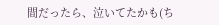間だったら、泣いてたかも(ち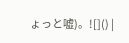ょっと嘘)。![]() |